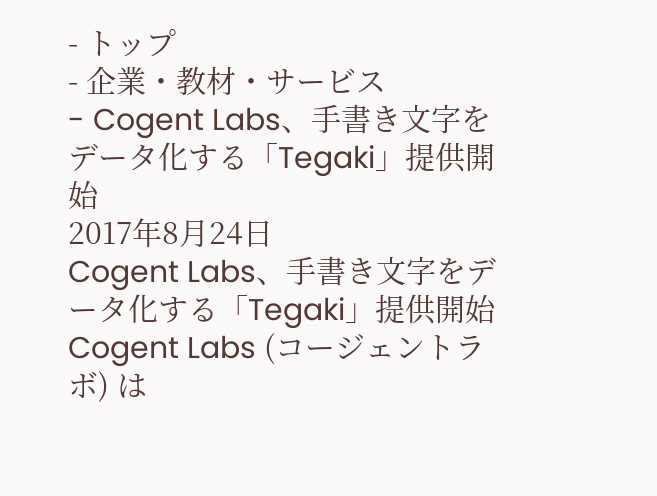- トップ
- 企業・教材・サービス
- Cogent Labs、手書き文字をデータ化する「Tegaki」提供開始
2017年8月24日
Cogent Labs、手書き文字をデータ化する「Tegaki」提供開始
Cogent Labs (コージェントラボ) は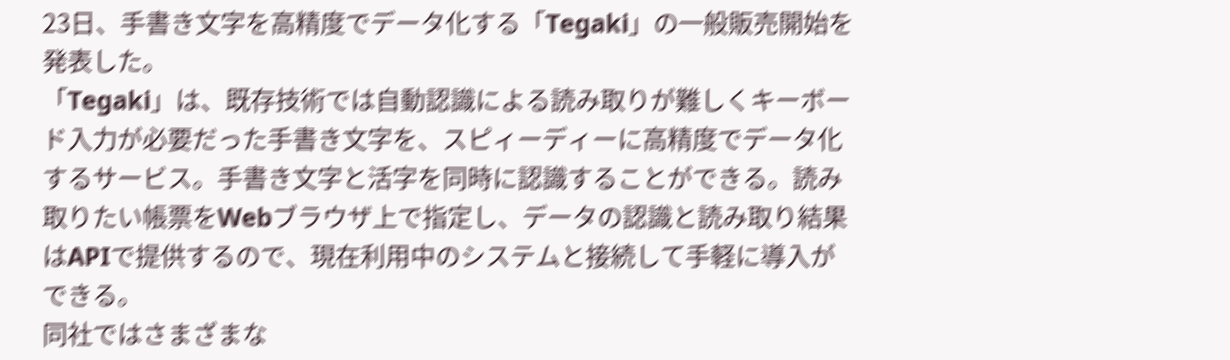23日、手書き文字を高精度でデータ化する「Tegaki」の一般販売開始を発表した。
「Tegaki」は、既存技術では自動認識による読み取りが難しくキーボード入力が必要だった手書き文字を、スピィーディーに高精度でデータ化するサービス。手書き文字と活字を同時に認識することができる。読み取りたい帳票をWebブラウザ上で指定し、データの認識と読み取り結果はAPIで提供するので、現在利用中のシステムと接続して手軽に導入ができる。
同社ではさまざまな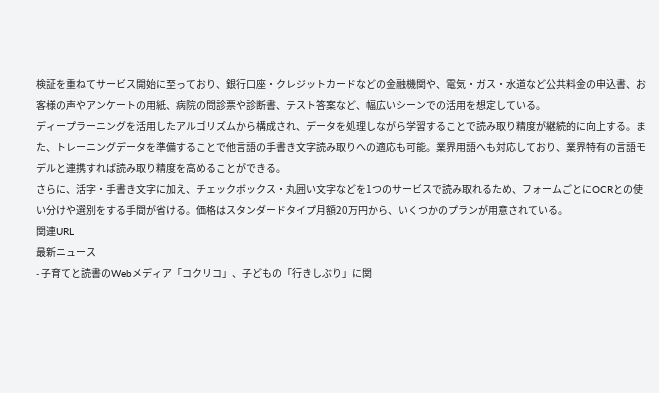検証を重ねてサービス開始に至っており、銀行口座・クレジットカードなどの金融機関や、電気・ガス・水道など公共料金の申込書、お客様の声やアンケートの用紙、病院の問診票や診断書、テスト答案など、幅広いシーンでの活用を想定している。
ディープラーニングを活用したアルゴリズムから構成され、データを処理しながら学習することで読み取り精度が継続的に向上する。また、トレーニングデータを準備することで他言語の手書き文字読み取りへの適応も可能。業界用語へも対応しており、業界特有の言語モデルと連携すれば読み取り精度を高めることができる。
さらに、活字・手書き文字に加え、チェックボックス・丸囲い文字などを1つのサービスで読み取れるため、フォームごとにOCRとの使い分けや選別をする手間が省ける。価格はスタンダードタイプ月額20万円から、いくつかのプランが用意されている。
関連URL
最新ニュース
- 子育てと読書のWebメディア「コクリコ」、子どもの「行きしぶり」に関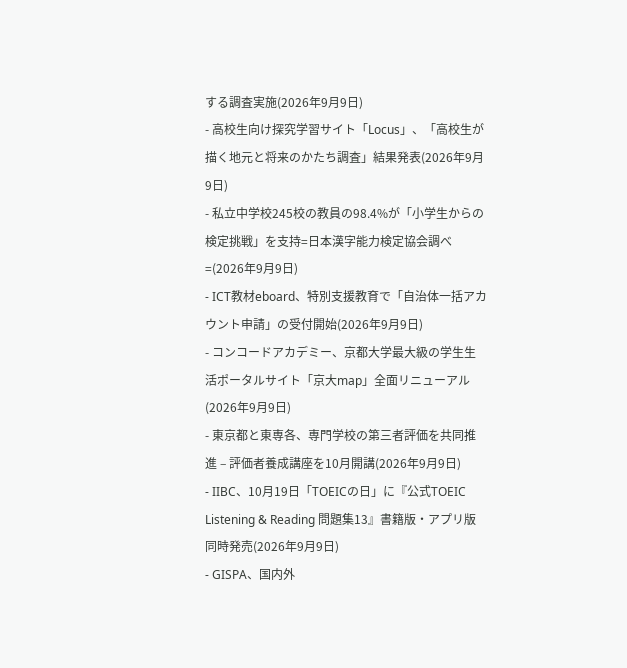する調査実施(2026年9月9日)
- 高校生向け探究学習サイト「Locus」、「高校生が描く地元と将来のかたち調査」結果発表(2026年9月9日)
- 私立中学校245校の教員の98.4%が「小学生からの検定挑戦」を支持=日本漢字能力検定協会調べ=(2026年9月9日)
- ICT教材eboard、特別支援教育で「自治体一括アカウント申請」の受付開始(2026年9月9日)
- コンコードアカデミー、京都大学最大級の学生生活ポータルサイト「京大map」全面リニューアル(2026年9月9日)
- 東京都と東専各、専門学校の第三者評価を共同推進 – 評価者養成講座を10月開講(2026年9月9日)
- IIBC、10月19日「TOEICの日」に『公式TOEIC Listening & Reading 問題集13』書籍版・アプリ版同時発売(2026年9月9日)
- GISPA、国内外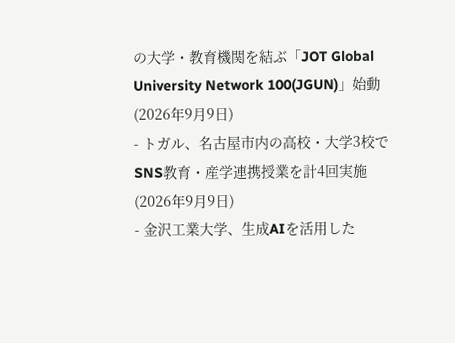の大学・教育機関を結ぶ「JOT Global University Network 100(JGUN)」始動 (2026年9月9日)
- トガル、名古屋市内の高校・大学3校でSNS教育・産学連携授業を計4回実施(2026年9月9日)
- 金沢工業大学、生成AIを活用した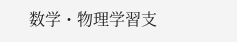数学・物理学習支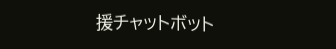援チャットボット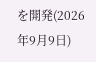を開発(2026年9月9日)